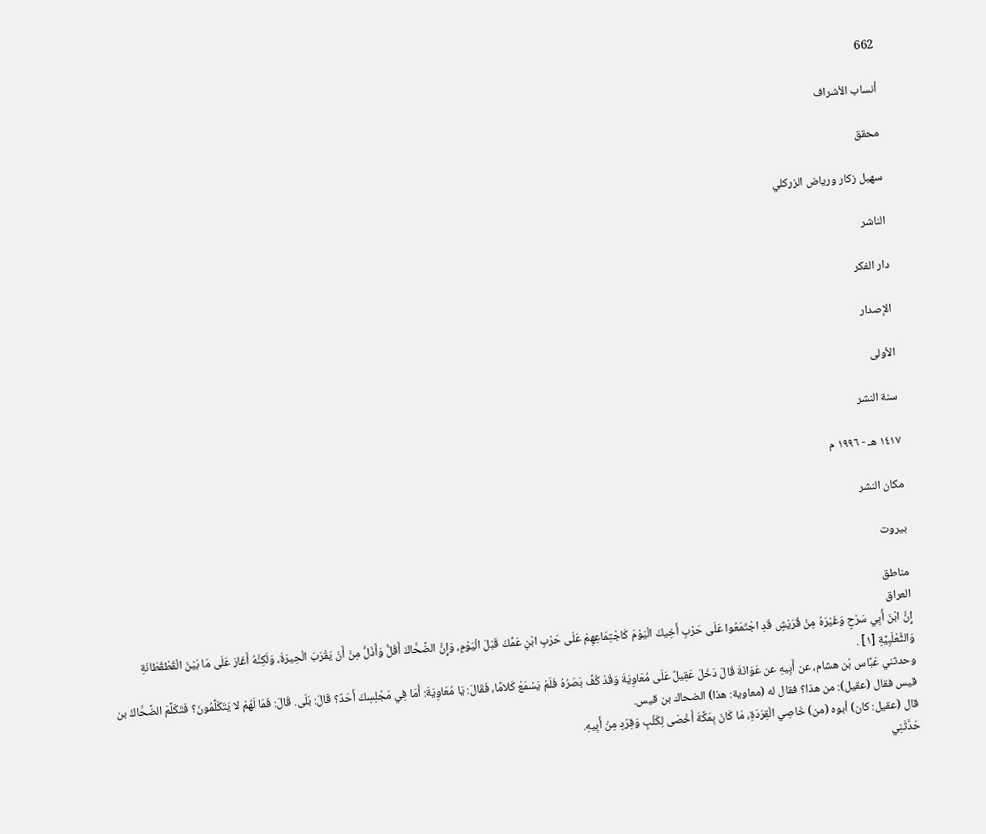662

أنساب الأشراف

محقق

سهيل زكار ورياض الزركلي

الناشر

دار الفكر

الإصدار

الأولى

سنة النشر

١٤١٧ هـ - ١٩٩٦ م

مكان النشر

بيروت

مناطق
العراق
إِنَّ ابْنَ أَبِي سَرْحٍ وَغَيْرَهُ مِنْ قُرَيْشٍ قَدِ اجْتَمَعُوا عَلَى حَرْبِ أَخِيكَ الْيَوْمَ كَاجْتِمَاعِهِمْ عَلَى حَرْبِ ابْنِ عَمِّكَ قَبْلَ الْيَوْمِ، وَإِنَّ الضَّحَّاكَ أَقَلُّ وَأَذَلُّ مِنْ أَنْ يَقْرَبَ الْحِيرَةَ، وَلَكِنَّهُ أَغَارَ عَلَى مَا بَيْنَ الْقُطْقُطَانَةِ وَالثَّعْلَبِيَّةِ [١] .
وحدثني عَبَّاس بْن هشام، عن أَبِيهِ عن عَوَانَةَ قَالَ دَخَلَ عَقِيلٌ عَلَى مُعَاوِيَةَ وَقَدْ كُفَّ بَصَرُهُ فَلَمْ يَسْمَعْ كَلامًا، فَقَالَ: يَا مُعَاوِيَةَ: أَمَا فِي مَجْلِسِكَ أَحَدٌ؟ قَالَ: بَلَى. قَالَ: فَمَا لَهُمْ لا يَتَكَلَّمُونَ؟ فَتَكَلَّمَ الضَّحَّاكُ بن قيس فقال (عقيل): من هذا؟ فقال له (معاوية: هذا) الضحاك بن قيس.
قال (عقيل: كان) أبوه (من) خَاصِي الْقِرَدَةِ، مَا كَانَ بِمَكَّةَ أَخْصَى لِكَلْبٍ وَقِرْدٍ مِنْ أَبِيهِ.
حَدَّثَنِي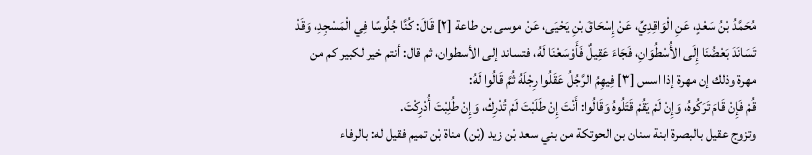مُحَمَّدُ بْنُ سَعْدٍ، عَنِ الْوَاقِدِيِّ، عَنْ إِسْحَاقَ بْنِ يَحْيَى، عَنْ موسى بن طاعة [٢] قَالَ: كُنَّا جُلُوسًا فِي الْمَسْجِدِ، وَقَدْ تَسَانَدَ بَعْضُنَا إِلَى الأُسْطُوَانِ، فَجَاءَ عَقِيلٌ فَأَوْسَعْنَا لَهُ، فتساند إلى الأسطوان، ثم قال: أنتم خير لكبير كم من مهرة وذلك إن مهرة إذا اسس [٣] فِيهِمُ الرَّجُلُ عَقَلُوا رِجْلَهُ ثُمَّ قَالُوا لَهُ:
قُمْ فَإِنْ قَامَ تَرَكُوهُ، وَإِنْ لَمْ يَقُمْ قَتَلُوهُ وَقَالُوا: أَنْتَ إِنْ طَلَبْتَ لَمْ تُدْرِكْ، وَإِنْ طُلِبْتَ أُدْرِكْتَ.
وتزوج عقيل بالبصرة ابنة سنان بن الحوتكة من بني سعد بْن زيد (بْن) مناة بْن تميم فقيل له: بالرفاء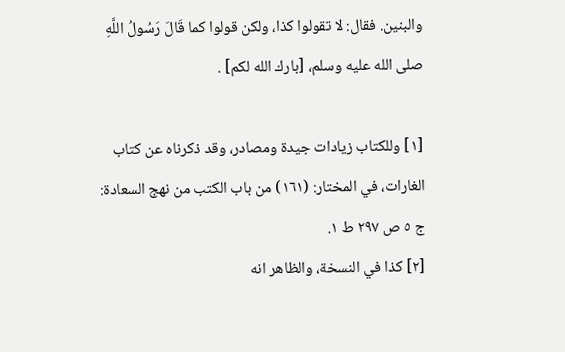والبنين. فقال: لا تقولوا كذا، ولكن قولوا كما قَالَ رَسُولُ اللَّهِ صلى الله عليه وسلم، [بارك الله لكم] .

[١] وللكتاب زيادات جيدة ومصادر، وقد ذكرناه عن كتاب الغارات، في المختار: (١٦١) من باب الكتب من نهج السعادة: ج ٥ ص ٢٩٧ ط ١.
[٢] كذا في النسخة، والظاهر انه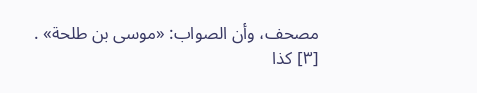مصحف، وأن الصواب: «موسى بن طلحة» .
[٣] كذا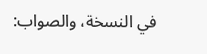في النسخة، والصواب: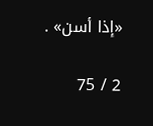«إذا أسن» .

2 / 75